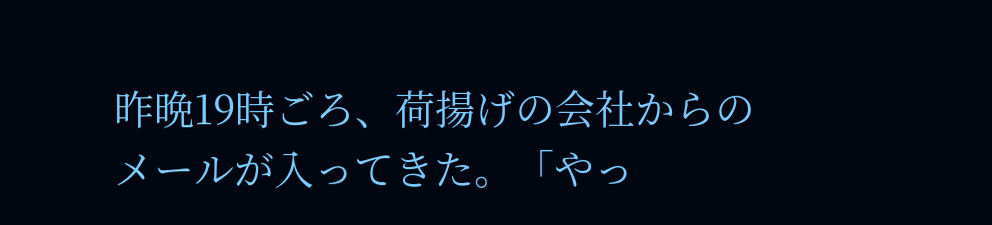昨晩19時ごろ、荷揚げの会社からのメールが入ってきた。「やっ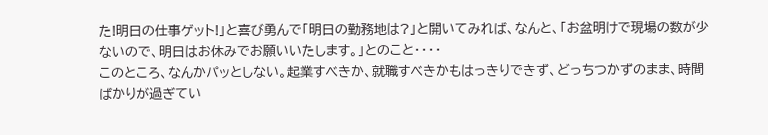た!明日の仕事ゲット!」と喜び勇んで「明日の勤務地は?」と開いてみれば、なんと、「お盆明けで現場の数が少ないので、明日はお休みでお願いいたします。」とのこと・・・・
このところ、なんかパッとしない。起業すべきか、就職すべきかもはっきりできず、どっちつかずのまま、時間ばかりが過ぎてい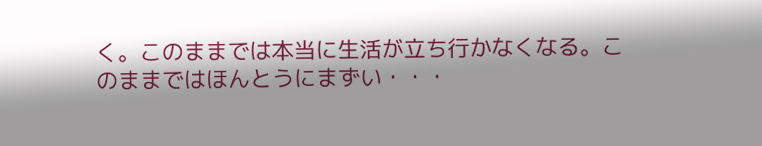く。このままでは本当に生活が立ち行かなくなる。このままではほんとうにまずい・・・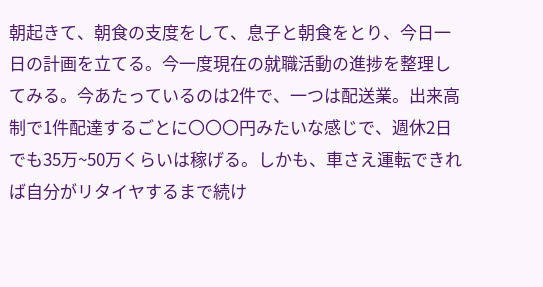朝起きて、朝食の支度をして、息子と朝食をとり、今日一日の計画を立てる。今一度現在の就職活動の進捗を整理してみる。今あたっているのは2件で、一つは配送業。出来高制で1件配達するごとに〇〇〇円みたいな感じで、週休2日でも35万~50万くらいは稼げる。しかも、車さえ運転できれば自分がリタイヤするまで続け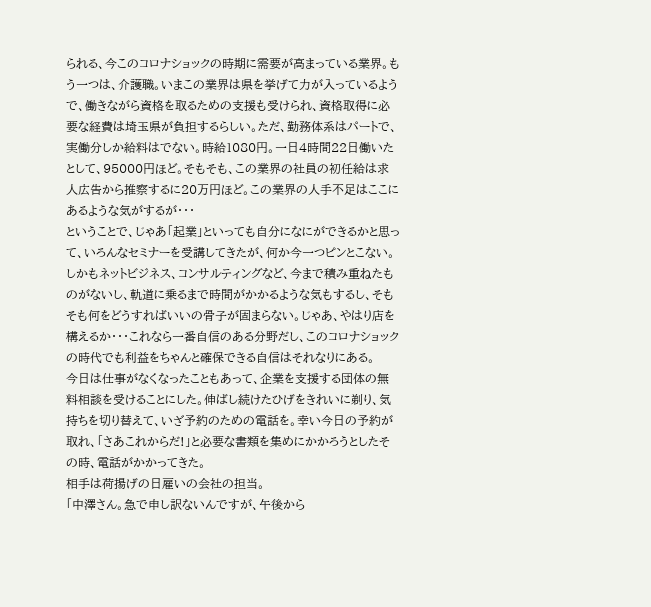られる、今このコロナショックの時期に需要が高まっている業界。もう一つは、介護職。いまこの業界は県を挙げて力が入っているようで、働きながら資格を取るための支援も受けられ、資格取得に必要な経費は埼玉県が負担するらしい。ただ、勤務体系はパートで、実働分しか給料はでない。時給1080円。一日4時間22日働いたとして、95000円ほど。そもそも、この業界の社員の初任給は求人広告から推察するに20万円ほど。この業界の人手不足はここにあるような気がするが・・・
ということで、じゃあ「起業」といっても自分になにができるかと思って、いろんなセミナーを受講してきたが、何か今一つピンとこない。しかもネットビジネス、コンサルティングなど、今まで積み重ねたものがないし、軌道に乗るまで時間がかかるような気もするし、そもそも何をどうすればいいの骨子が固まらない。じゃあ、やはり店を構えるか・・・これなら一番自信のある分野だし、このコロナショックの時代でも利益をちゃんと確保できる自信はそれなりにある。
今日は仕事がなくなったこともあって、企業を支援する団体の無料相談を受けることにした。伸ばし続けたひげをきれいに剃り、気持ちを切り替えて、いざ予約のための電話を。幸い今日の予約が取れ、「さあこれからだ!」と必要な書類を集めにかかろうとしたその時、電話がかかってきた。
相手は荷揚げの日雇いの会社の担当。
「中澤さん。急で申し訳ないんですが、午後から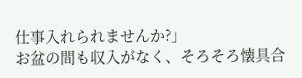仕事入れられませんか?」
お盆の間も収入がなく、そろそろ懐具合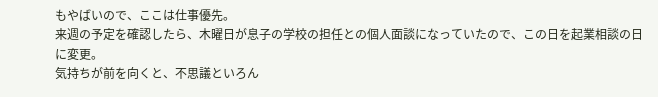もやばいので、ここは仕事優先。
来週の予定を確認したら、木曜日が息子の学校の担任との個人面談になっていたので、この日を起業相談の日に変更。
気持ちが前を向くと、不思議といろん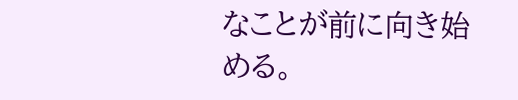なことが前に向き始める。